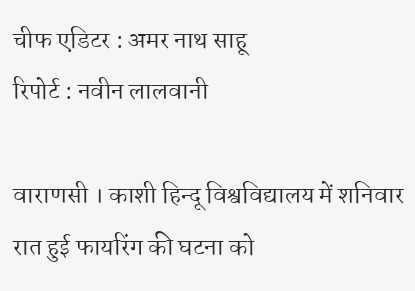चीफ एडिटर : अमर नाथ साहू
रिपोर्ट : नवीन लालवानी

वाराणसी । काशी हिन्दू विश्वविद्यालय में शनिवार रात हुई फायरिंग की घटना को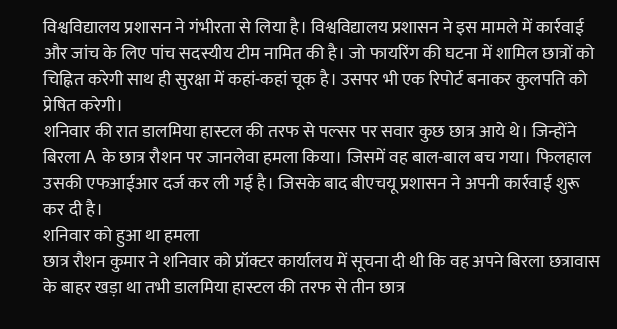विश्वविद्यालय प्रशासन ने गंभीरता से लिया है। विश्वविद्यालय प्रशासन ने इस मामले में कार्रवाई और जांच के लिए पांच सदस्यीय टीम नामित की है। जो फायरिंग की घटना में शामिल छात्रों को चिह्नित करेगी साथ ही सुरक्षा में कहां-कहां चूक है। उसपर भी एक रिपोर्ट बनाकर कुलपति को प्रेषित करेगी।
शनिवार की रात डालमिया हास्टल की तरफ से पल्सर पर सवार कुछ छात्र आये थे। जिन्होंने बिरला A के छात्र रौशन पर जानलेवा हमला किया। जिसमें वह बाल-बाल बच गया। फिलहाल उसकी एफआईआर दर्ज कर ली गई है। जिसके बाद बीएचयू प्रशासन ने अपनी कार्रवाई शुरू कर दी है।
शनिवार को हुआ था हमला
छात्र रौशन कुमार ने शनिवार को प्रॉक्टर कार्यालय में सूचना दी थी कि वह अपने बिरला छत्रावास के बाहर खड़ा था तभी डालमिया हास्टल की तरफ से तीन छात्र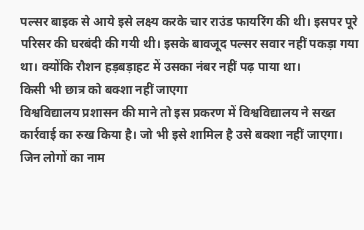पल्सर बाइक से आये इसे लक्ष्य करके चार राउंड फायरिंग की थी। इसपर पूरे परिसर की घरबंदी की गयी थी। इसके बावजूद पल्सर सवार नहीं पकड़ा गया था। क्योंकि रौशन हड़बड़ाहट में उसका नंबर नहीं पढ़ पाया था।
किसी भी छात्र को बक्शा नहीं जाएगा
विश्वविद्यालय प्रशासन की माने तो इस प्रकरण में विश्वविद्यालय ने सख्त कार्रवाई का रुख किया है। जो भी इसे शामिल है उसे बक्शा नहीं जाएगा। जिन लोगों का नाम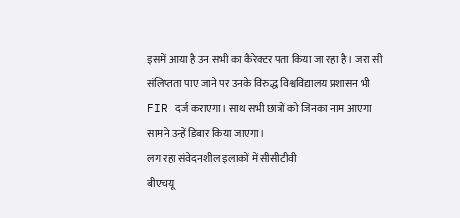इसमें आया है उन सभी का कैरेक्टर पता किया जा रहा है। जरा सी संलिप्तता पाए जाने पर उनके विरुद्ध विश्वविद्यालय प्रशासन भी FIR दर्ज कराएगा। साथ सभी छात्रों को जिनका नाम आएगा सामने उन्हें डिबार किया जाएगा।
लग रहा संवेदनशील इलाकों में सीसीटीवी
बीएचयू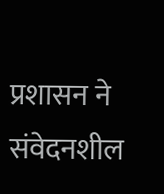प्रशासन ने संवेदनशील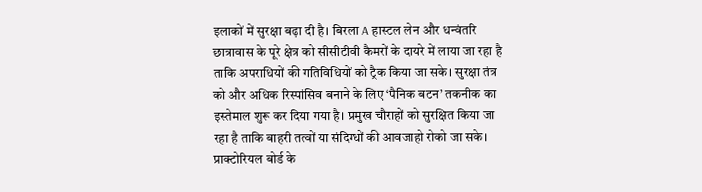इलाकों में सुरक्षा बढ़ा दी है। बिरला A हास्टल लेन और धन्वंतरि छात्रावास के पूरे क्षेत्र को सीसीटीवी कैमरों के दायरे में लाया जा रहा है ताकि अपराधियों की गतिविधियों को ट्रैक किया जा सके। सुरक्षा तंत्र को और अधिक रिस्पांसिव बनाने के लिए ‘पैनिक बटन’ तकनीक का इस्तेमाल शुरू कर दिया गया है। प्रमुख चौराहों को सुरक्षित किया जा रहा है ताकि बाहरी तत्वों या संदिग्धों की आवजाहो रोको जा सके। प्राक्टोरियल बोर्ड के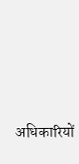अधिकारियों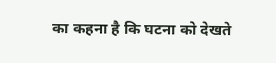का कहना है कि घटना को देखते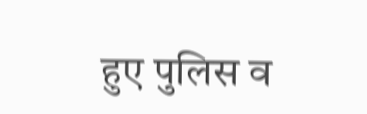हुए पुलिस व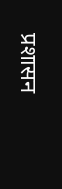प्रशासन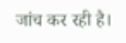जांच कर रही है।